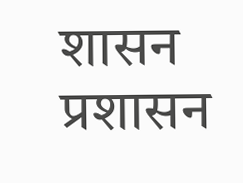शासन प्रशासन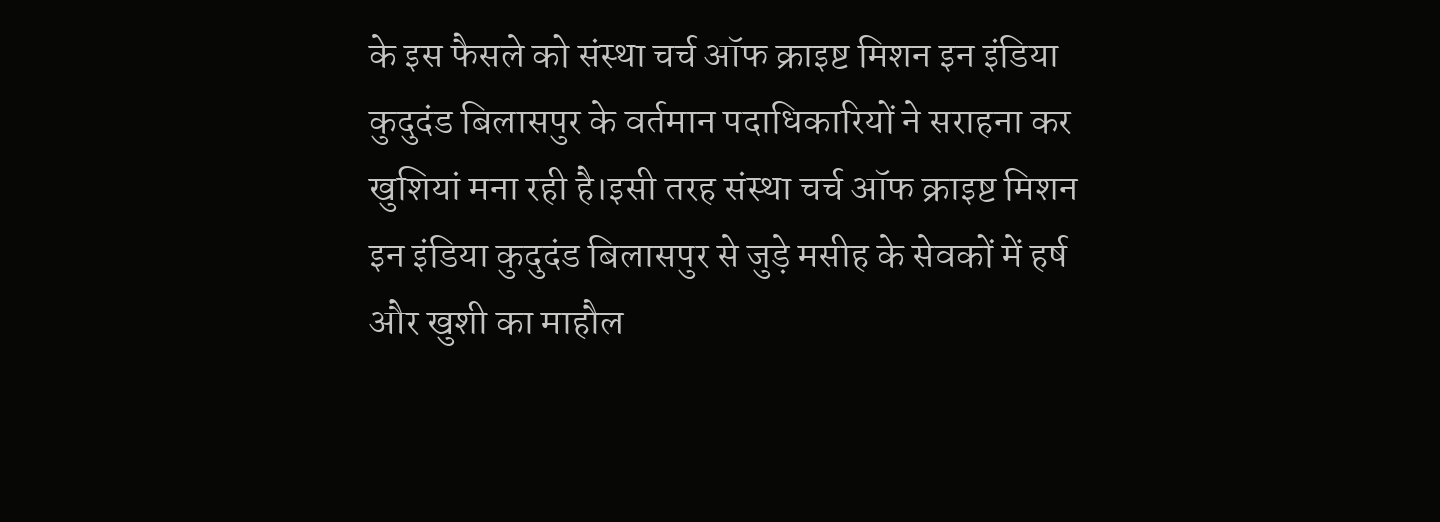के इस फैसले को संस्था चर्च ऑफ क्राइष्ट मिशन इन इंडिया कुदुदंड बिलासपुर के वर्तमान पदाधिकारियों ने सराहना कर खुशियां मना रही है।इसी तरह संस्था चर्च ऑफ क्राइष्ट मिशन इन इंडिया कुदुदंड बिलासपुर से जुड़े मसीह के सेवकों में हर्ष और खुशी का माहौल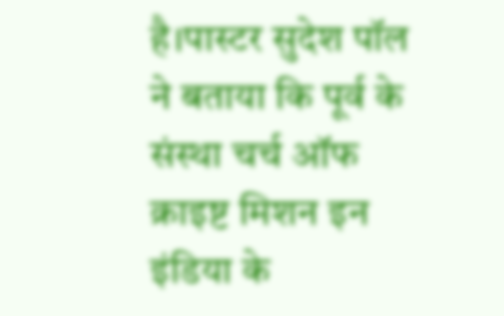है।पास्टर सुदेश पॉल ने बताया कि पूर्व के संस्था चर्च ऑफ क्राइष्ट मिशन इन इंडिया के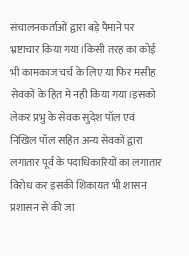संचालनकर्ताओं द्वारा बड़े पैमाने पर भ्रष्टाचार किया गया।किसी तरह का कोई भी कामकाज चर्च के लिए या फिर मसीह सेवकों के हित मे नही किया गया।इसको लेकर प्रभु के सेवक सुदेश पॉल एवं निखिल पॉल सहित अन्य सेवकों द्वारा लगातार पूर्व के पदाधिकारियों का लगातार विरोध कर इसकी शिकायत भी शासन प्रशासन से की जा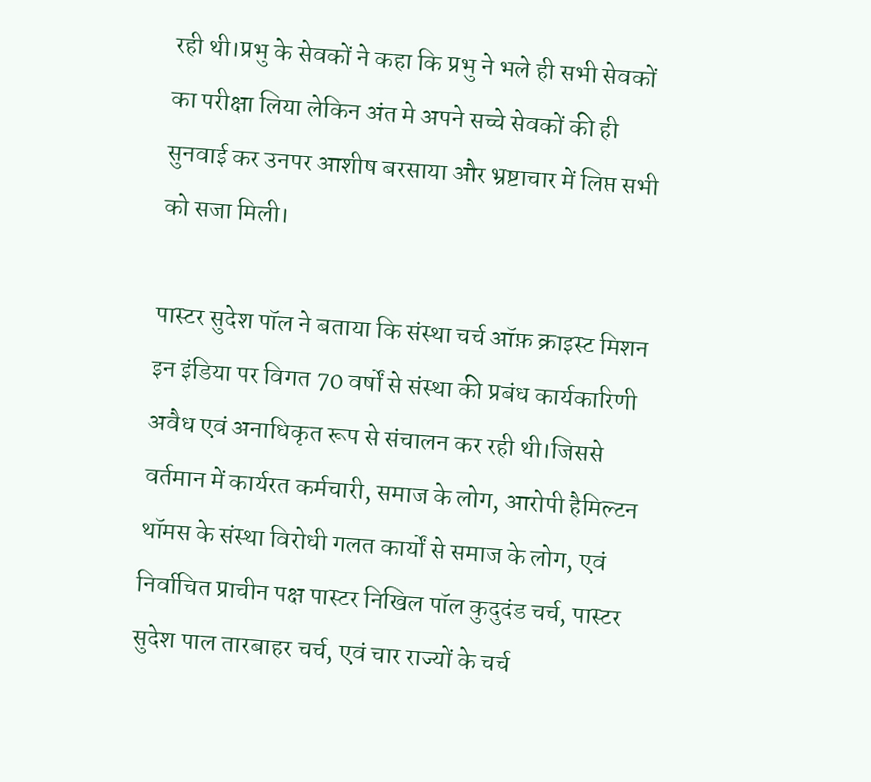रही थी।प्रभु के सेवकों ने कहा कि प्रभु ने भले ही सभी सेवकों का परीक्षा लिया लेकिन अंत मे अपने सच्चे सेवकों की ही सुनवाई कर उनपर आशीष बरसाया और भ्रष्टाचार में लिप्त सभी को सजा मिली।

पास्टर सुदेश पॉल ने बताया कि संस्था चर्च ऑफ़ क्राइस्ट मिशन इन इंडिया पर विगत 70 वर्षों से संस्था की प्रबंध कार्यकारिणी अवैध एवं अनाधिकृत रूप से संचालन कर रही थी।जिससे वर्तमान में कार्यरत कर्मचारी, समाज के लोग, आरोपी हैमिल्टन थॉमस के संस्था विरोधी गलत कार्यों से समाज के लोग, एवं निर्वाचित प्राचीन पक्ष पास्टर निखिल पॉल कुदुदंड चर्च, पास्टर सुदेश पाल तारबाहर चर्च, एवं चार राज्यों के चर्च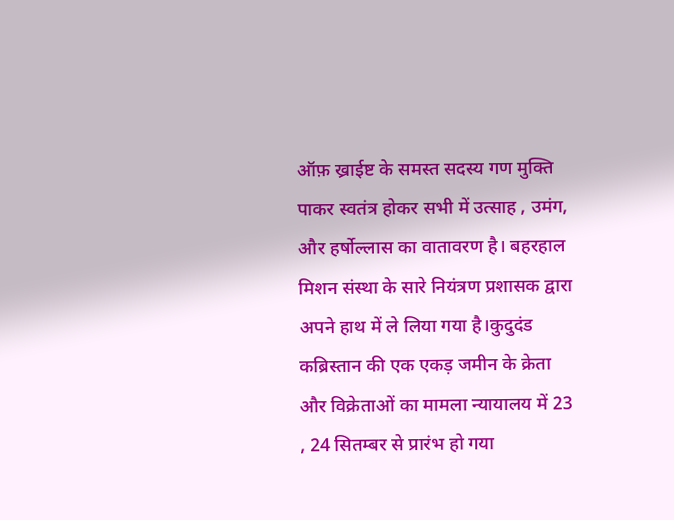ऑफ़ ख्राईष्ट के समस्त सदस्य गण मुक्ति पाकर स्वतंत्र होकर सभी में उत्साह , उमंग, और हर्षोल्लास का वातावरण है। बहरहाल मिशन संस्था के सारे नियंत्रण प्रशासक द्वारा अपने हाथ में ले लिया गया है।कुदुदंड कब्रिस्तान की एक एकड़ जमीन के क्रेता और विक्रेताओं का मामला न्यायालय में 23 , 24 सितम्बर से प्रारंभ हो गया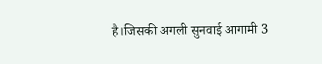है।जिसकी अगली सुनवाई आगामी 3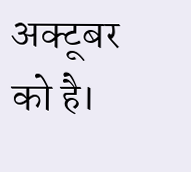अक्टूबर को है।